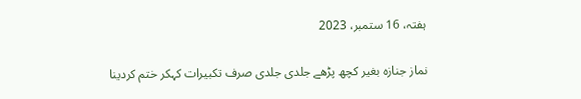ہفتہ، 16 ستمبر، 2023

نماز جنازہ بغیر کچھ پڑھے جلدی جلدی صرف تکبیرات کہکر ختم کردینا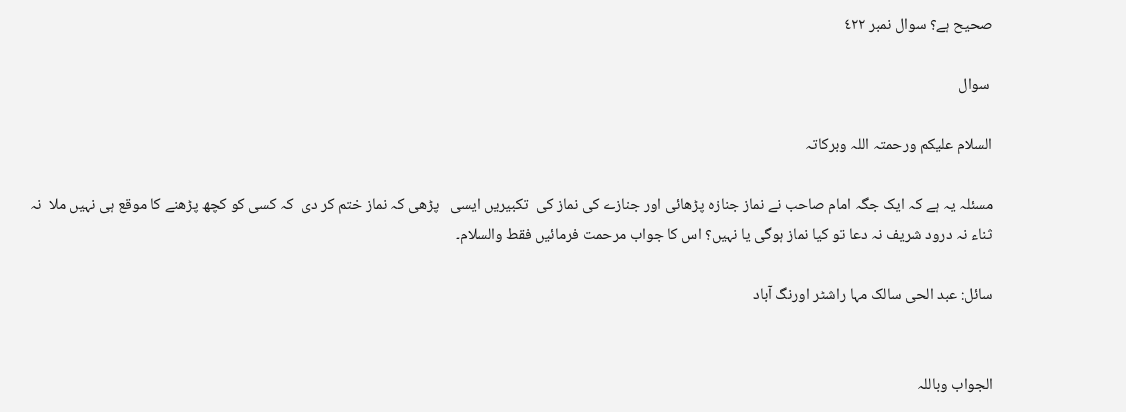صحیح ہے؟ سوال نمبر ٤٢٢

 سوال

السلام علیکم ورحمتہ اللہ وبرکاتہ

مسئلہ یہ ہے کہ ایک جگہ امام صاحب نے نماز جنازہ پڑھائی اور جنازے کی نماز کی  تکبیریں ایسی   پڑھی کہ نماز ختم کر دی  کہ کسی کو کچھ پڑھنے کا موقع ہی نہیں ملا  نہ ثناء نہ درود شریف نہ دعا تو کیا نماز ہوگی یا نہیں؟ اس کا جواب مرحمت فرمائیں فقط والسلام۔

سائل: عبد الحی سالک مہا راشٹر اورنگ آباد


الجواب وباللہ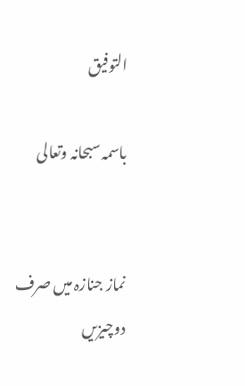التوفیق

باسمہ سبحانہ وتعالی


نماز جنازہ میں صرف دوچیزیں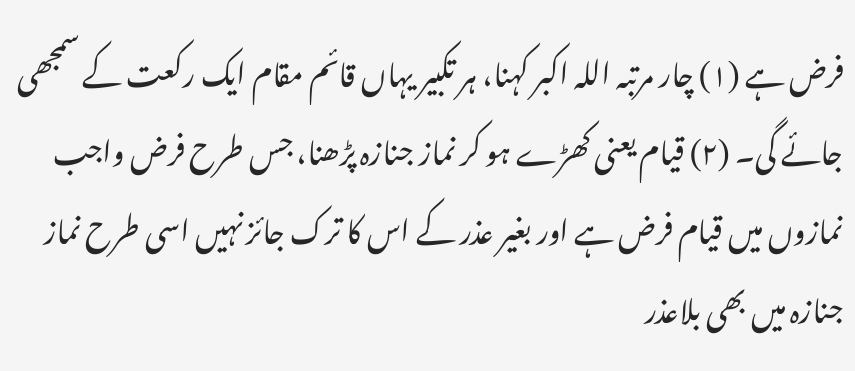فرض ہے (۱) چار مرتبہ اللہ اکبر کہنا، ہر تکبیر یہاں قائم مقام ایک رکعت کے سمجھی جائے گی۔ (۲) قیام یعنی کھڑے ہو کر نماز جنازہ پڑھنا، جس طرح فرض واجب نمازوں میں قیام فرض ہے اور بغیر عذر کے اس کا ترک جائز نہیں اسی طرح نماز جنازہ میں بھی بلاعذر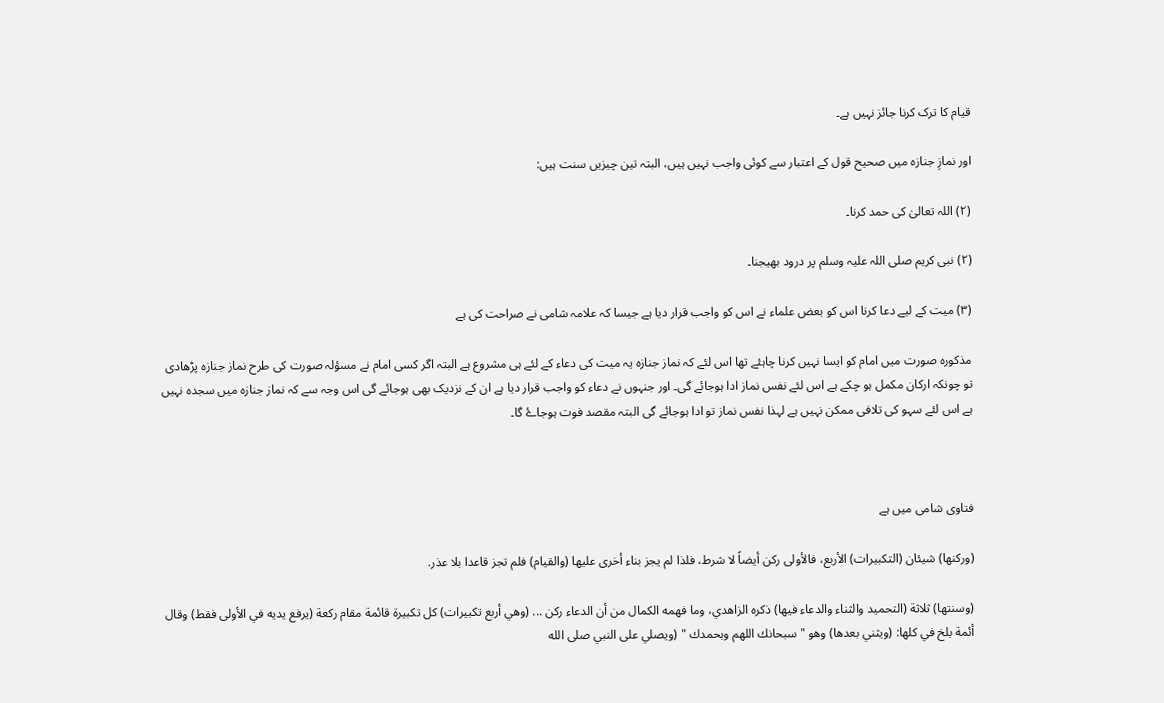قیام کا ترک کرنا جائز نہیں ہے۔

اور نمازِ جنازہ میں صحیح قول کے اعتبار سے کوئی واجب نہیں ہیں، البتہ تین چیزیں سنت ہیں:

(۲) اللہ تعالیٰ کی حمد کرنا۔

(۲) نبی کریم صلی اللہ علیہ وسلم پر درود بھیجنا۔

(۳) میت کے لیے دعا کرنا اس کو بعض علماء نے اس کو واجب قرار دیا ہے جیسا کہ علامہ شامی نے صراحت کی ہے

مذکورہ صورت میں امام کو ایسا نہیں کرنا چاہئے تھا اس لئے کہ نماز جنازہ یہ میت کی دعاء کے لئے ہی مشروع ہے البتہ اگر کسی امام نے مسؤلہ صورت کی طرح نماز جنازہ پڑھادی تو چونکہ ارکان مکمل ہو چکے ہے اس لئے نفس نماز ادا ہوجائے گی۔ اور جنہوں نے دعاء کو واجب قرار دیا ہے ان کے نزدیک بھی ہوجائے گی اس وجہ سے کہ نماز جنازہ میں سجدہ نہیں ہے اس لئے سہو کی تلافی ممکن نہیں ہے لہذا نفس نماز تو ادا ہوجائے گی البتہ مقصد فوت ہوجاۓ گا۔



فتاوی شامی میں ہے

(وركنها) شيئان (التكبيرات) الأربع، فالأولى ركن أيضاً لا شرط، فلذا لم يجز بناء أخرى عليها (والقيام) فلم تجز قاعدا بلا عذر.

(وسنتها) ثلاثة (التحميد والثناء والدعاء فيها) ذكره الزاهدي، وما فهمه الكمال من أن الدعاء ركن ... (وهي أربع تكبيرات) كل تكبيرة قائمة مقام ركعة (يرفع يديه في الأولى فقط) وقال أئمة بلخ في كلها: (ويثني بعدها) وهو " سبحانك اللهم وبحمدك " (ويصلي على النبي صلى الله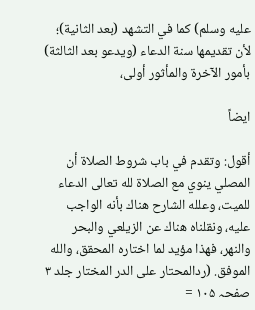عليه وسلم) كما في التشهد (بعد الثانية)؛ لأن تقديمها سنة الدعاء (ويدعو بعد الثالثة) بأمور الآخرة والمأثور أولى،

ایضاً

أقول: وتقدم في باب شروط الصلاة أن المصلي ينوي مع الصلاة لله تعالى الدعاء للميت، وعلله الشارح هناك بأنه الواجب عليه، ونقلناه هناك عن الزيلعي والبحر والنهر، فهذا مؤيد لما اختاره المحقق، والله الموفق. (ردالمحتار علی الدر المختار جلد ۳ صفحہ ۱۰۵ =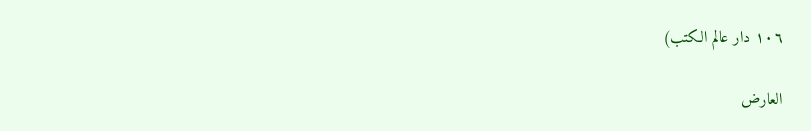۱٠٦ دار عالم الکتب)

العارض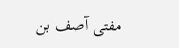مفتی آصف بن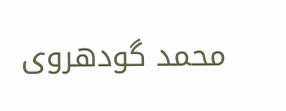محمد گودھروی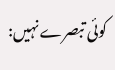کوئی تبصرے نہیں: